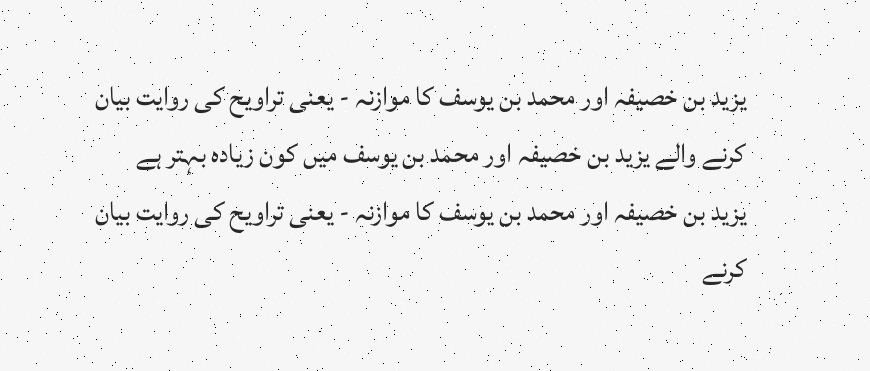یزید بن خصیفہ اور محمد بن یوسف کا موازنہ - یعنی تراویح کی روایت بیان کرنے والے یزید بن خصیفہ اور محمد بن یوسف میں کون زیادہ بہتر ہے
یزید بن خصیفہ اور محمد بن یوسف کا موازنہ - یعنی تراویح کی روایت بیان کرنے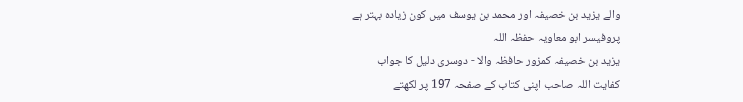والے یزید بن خصیفہ اور محمد بن یوسف میں کون زیادہ بہتر ہے
پروفیسر ابو معاویہ حفظہ اللہ
یزید بن خصیفہ کمزور حافظہ والا - دوسری دلیل کا جواب
کفایت اللہ صاحب اپنی کتاب کے صفحہ 197 پر لکھتے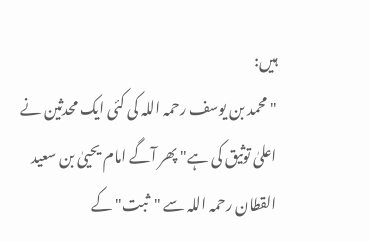ہیں:
"محمد بن یوسف رحمہ اللہ کی کئی ایک محدثین نے اعلیٰ توثیق کی ہے" پھر آگے امام یحییٰ بن سعید القطان رحمہ اللہ سے "ثبت" کے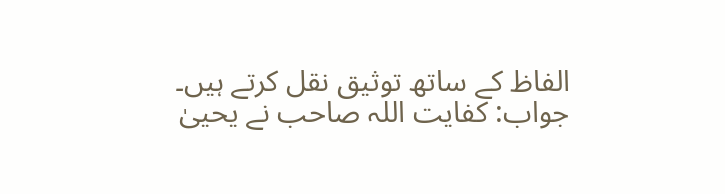الفاظ کے ساتھ توثیق نقل کرتے ہیں۔
جواب: کفایت اللہ صاحب نے یحییٰ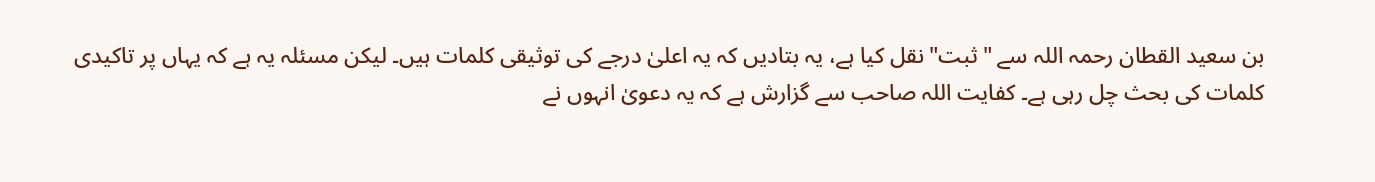بن سعید القطان رحمہ اللہ سے "ثبت" نقل کیا ہے، یہ بتادیں کہ یہ اعلیٰ درجے کی توثیقی کلمات ہیں۔ لیکن مسئلہ یہ ہے کہ یہاں پر تاکیدی کلمات کی بحث چل رہی ہے۔ کفایت اللہ صاحب سے گزارش ہے کہ یہ دعویٰ انہوں نے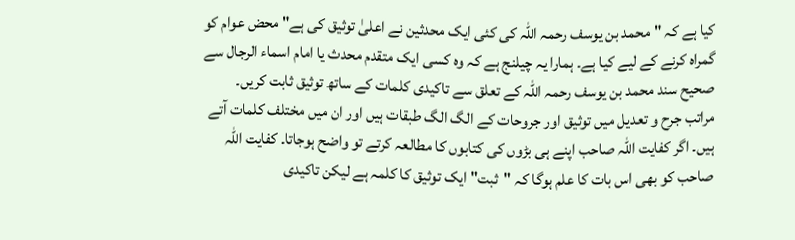کیا ہے کہ "محمد بن یوسف رحمہ اللہ کی کئی ایک محدثین نے اعلیٰ توثیق کی ہے" محض عوام کو گمراہ کرنے کے لیے کیا ہے۔ ہمارا یہ چیلنج ہے کہ وہ کسی ایک متقدم محدث یا امام اسماء الرجال سے صحیح سند محمد بن یوسف رحمہ اللہ کے تعلق سے تاکیدی کلمات کے ساتھ توثیق ثابت کریں۔
مراتب جرح و تعدیل میں توثیق اور جروحات کے الگ الگ طبقات ہیں اور ان میں مختلف کلمات آتے ہیں۔ اگر کفایت اللہ صاحب اپنے ہی بڑوں کی کتابوں کا مطالعہ کرتے تو واضح ہوجاتا۔ کفایت اللہ صاحب کو بھی اس بات کا علم ہوگا کہ "ثبت" ایک توثیق کا کلمہ ہے لیکن تاکیدی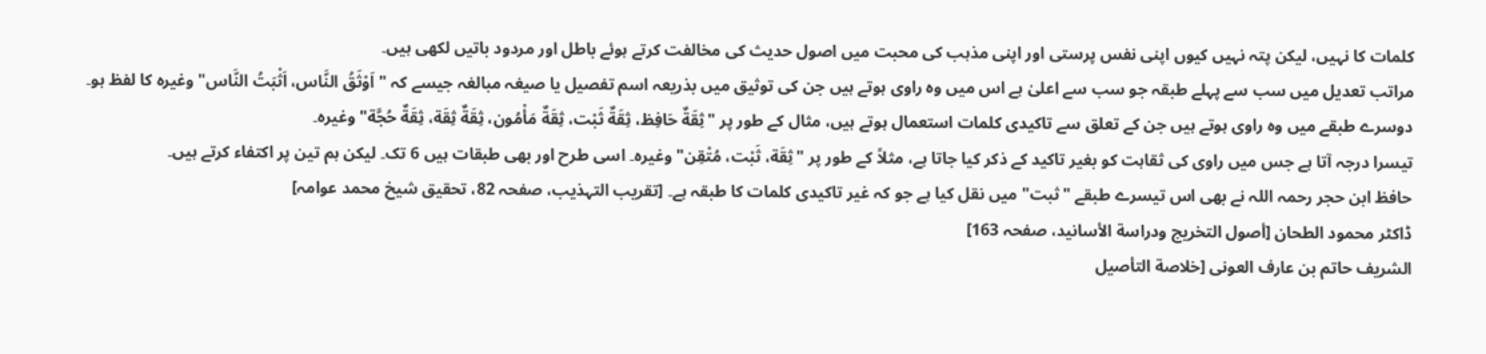کلمات کا نہیں، لیکن پتہ نہیں کیوں اپنی نفس پرستی اور اپنی مذہب کی محبت میں اصول حدیث کی مخالفت کرتے ہوئے باطل اور مردود باتیں لکھی ہیں۔
مراتب تعدیل میں سب سے پہلے طبقہ جو سب سے اعلیٰ ہے اس میں وہ راوی ہوتے ہیں جن کی توثیق میں بذریعہ اسم تفصیل یا صیغہ مبالغہ جیسے کہ "اَوْثَقُ النَّاس، اَثْبَتُ النَّاس" وغیرہ کا لفظ ہو۔
دوسرے طبقے میں وہ راوی ہوتے ہیں جن کے تعلق سے تاکیدی کلمات استعمال ہوتے ہیں، مثال کے طور پر "ثِقَةٌ حَافِظ، ثِقَةٌ ثَبْت، ثِقَةٌ مَأْمُون، ثِقَةٌ ثِقَة، ثِقَةٌ حُجَّة" وغیرہ۔
تیسرا درجہ آتا ہے جس میں راوی کی ثقاہت کو بغیر تاکید کے ذکر کیا جاتا ہے، مثلاً کے طور پر "ثِقَة، ثَبْت، مُتْقِن" وغیرہ۔ اسی طرح اور بھی طبقات ہیں 6 تک۔ لیکن ہم تین پر اکتفاء کرتے ہیں۔
حافظ ابن حجر رحمہ اللہ نے بھی اس تیسرے طبقے "ثبت" میں نقل کیا ہے جو کہ غیر تاکیدی کلمات کا طبقہ ہے۔ [تقریب التہذیب، صفحہ 82، تحقیق شیخ محمد عوامہ]
ڈاکٹر محمود الطحان [أصول التخریج ودراسة الأسانید، صفحہ 163]
الشریف حاتم بن عارف العونی [خلاصة التأصيل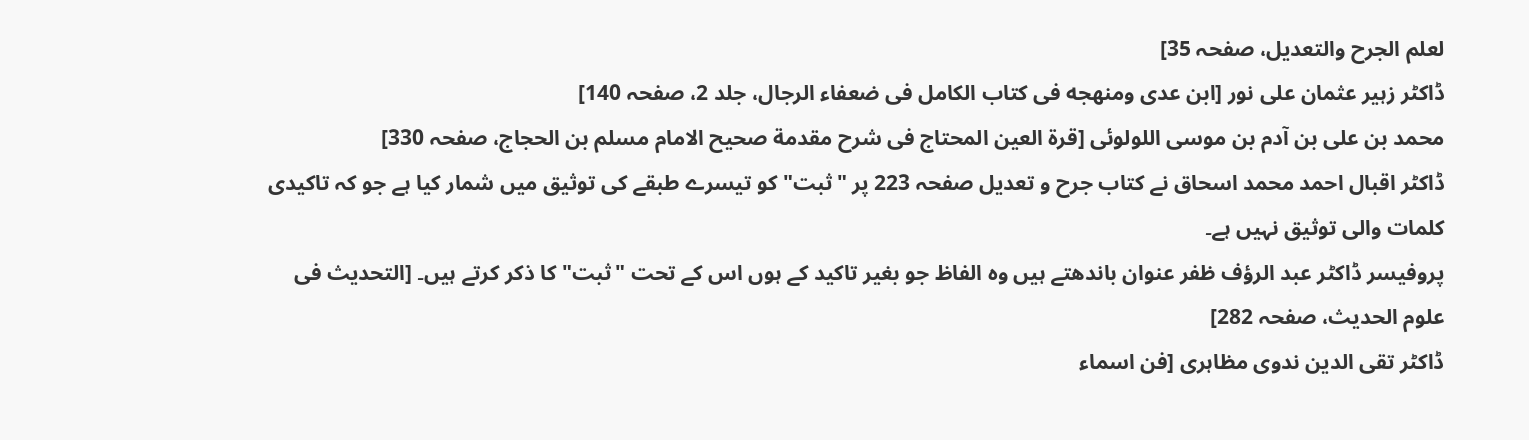لعلم الجرح والتعدیل، صفحہ 35]
ڈاکٹر زہیر عثمان علی نور [ابن عدی ومنهجه فی کتاب الکامل فی ضعفاء الرجال، جلد 2، صفحہ 140]
محمد بن علی بن آدم بن موسی اللولوئی [قرة العين المحتاج فی شرح مقدمة صحیح الامام مسلم بن الحجاج، صفحہ 330]
ڈاکٹر اقبال احمد محمد اسحاق نے کتاب جرح و تعدیل صفحہ 223 پر "ثبت" کو تیسرے طبقے کی توثیق میں شمار کیا ہے جو کہ تاکیدی کلمات والی توثیق نہیں ہے۔
پروفیسر ڈاکٹر عبد الرؤف ظفر عنوان باندھتے ہیں وہ الفاظ جو بغیر تاکید کے ہوں اس کے تحت "ثبت" کا ذکر کرتے ہیں۔ [التحدیث فی علوم الحدیث، صفحہ 282]
ڈاکٹر تقی الدین ندوی مظاہری [فن اسماء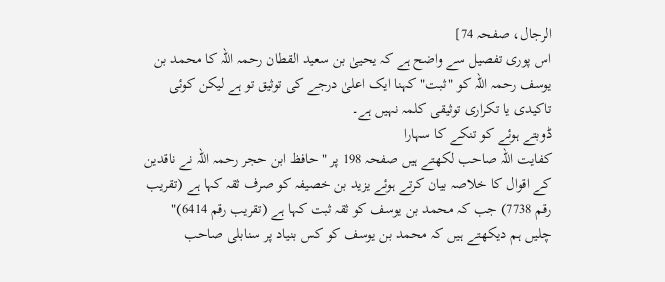الرجال، صفحہ 74]
اس پوری تفصیل سے واضح ہے کہ یحییٰ بن سعید القطان رحمہ اللہ کا محمد بن یوسف رحمہ اللہ کو "ثبت" کہنا ایک اعلیٰ درجے کی توثیق تو ہے لیکن کوئی تاکیدی یا تکراری توثیقی کلمہ نہیں ہے۔
ڈوبتے ہوئے کو تنکے کا سہارا
کفایت اللہ صاحب لکھتے ہیں صفحہ 198 پر "حافظ ابن حجر رحمہ اللہ نے ناقدین کے اقوال کا خلاصہ بیان کرتے ہوئے یزید بن خصیفہ کو صرف ثقہ کہا ہے (تقریب رقم 7738) جب کہ محمد بن یوسف کو ثقہ ثبت کہا ہے (تقریب رقم 6414)"
چلیں ہم دیکھتے ہیں کہ محمد بن یوسف کو کس بنیاد پر سنابلی صاحب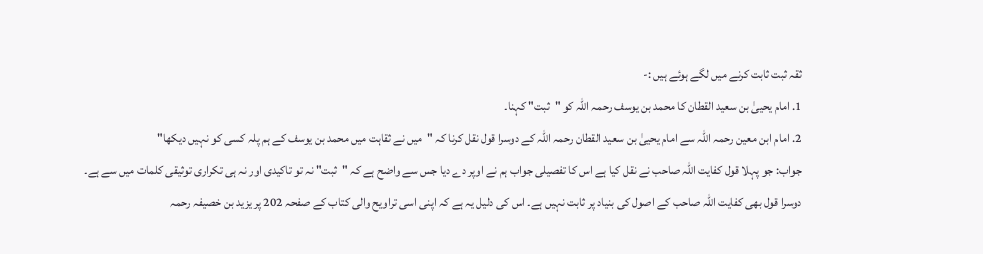ثقہ ثبت ثابت کرنے میں لگے ہوئے ہیں :-
1. امام یحییٰ بن سعید القطان کا محمد بن یوسف رحمہ اللہ کو "ثبت" کہنا۔
2. امام ابن معین رحمہ اللہ سے امام یحییٰ بن سعید القطان رحمہ اللہ کے دوسرا قول نقل کرنا کہ "میں نے ثقاہت میں محمد بن یوسف کے ہم پلہ کسی کو نہیں دیکھا"
جواب: جو پہلا قول کفایت اللہ صاحب نے نقل کیا ہے اس کا تفصیلی جواب ہم نے اوپر دے دیا جس سے واضح ہے کہ "ثبت" نہ تو تاکیدی اور نہ ہی تکراری توثیقی کلمات میں سے ہے۔
دوسرا قول بھی کفایت اللہ صاحب کے اصول کی بنیاد پر ثابت نہیں ہے۔ اس کی دلیل یہ ہے کہ اپنی اسی تراویح والی کتاب کے صفحہ 202 پر یزید بن خصیفہ رحمہ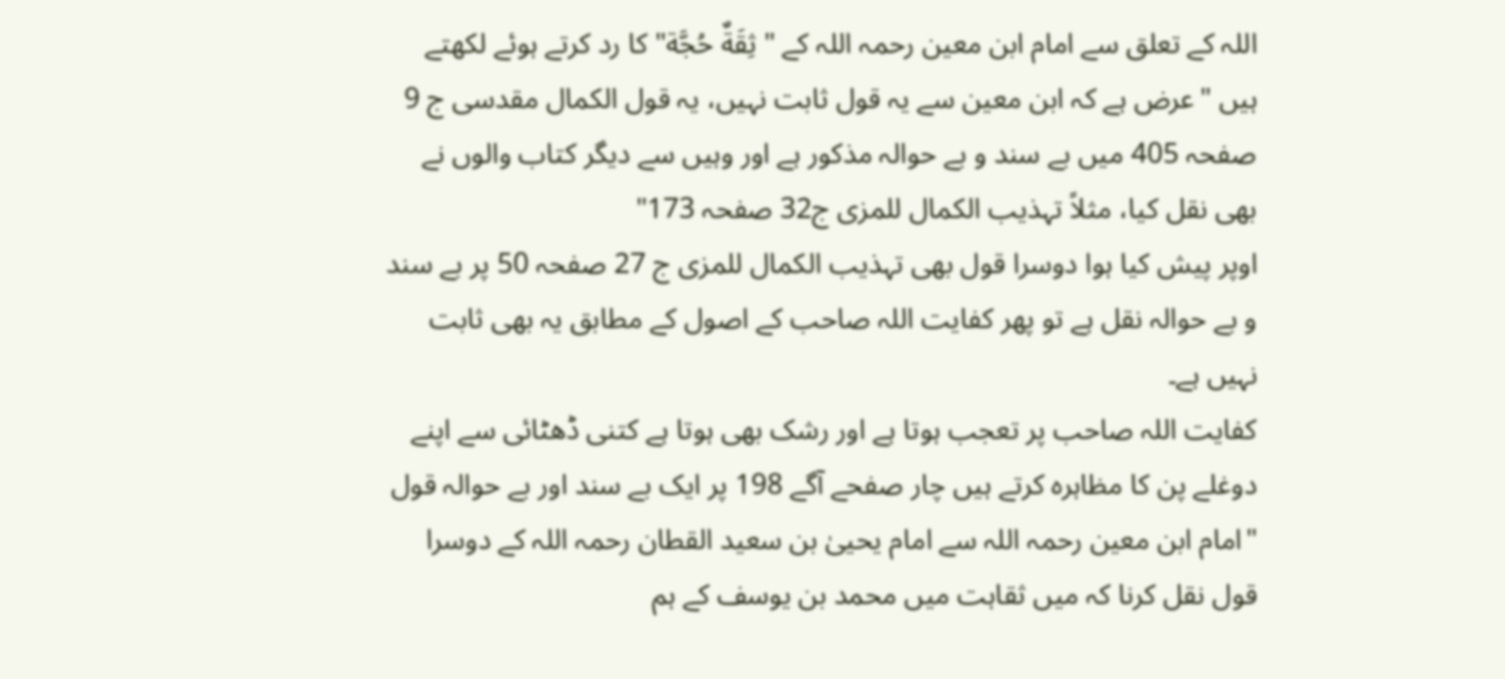اللہ کے تعلق سے امام ابن معین رحمہ اللہ کے "ثِقَةٌ حُجَّة" کا رد کرتے ہوئے لکھتے ہیں "عرض ہے کہ ابن معین سے یہ قول ثابت نہیں، یہ قول الکمال مقدسی ج 9 صفحہ 405 میں بے سند و بے حوالہ مذکور ہے اور وہیں سے دیگر کتاب والوں نے بھی نقل کیا، مثلاً تہذیب الکمال للمزی ج32 صفحہ 173"
اوپر پیش کیا ہوا دوسرا قول بھی تہذیب الکمال للمزی ج 27 صفحہ 50 پر بے سند و بے حوالہ نقل ہے تو پھر کفایت اللہ صاحب کے اصول کے مطابق یہ بھی ثابت نہیں ہے۔
کفایت اللہ صاحب پر تعجب ہوتا ہے اور رشک بھی ہوتا ہے کتنی ڈھٹائی سے اپنے دوغلے پن کا مظاہرہ کرتے ہیں چار صفحے آگے 198 پر ایک بے سند اور بے حوالہ قول "امام ابن معین رحمہ اللہ سے امام یحییٰ بن سعید القطان رحمہ اللہ کے دوسرا قول نقل کرنا کہ میں ثقاہت میں محمد بن یوسف کے ہم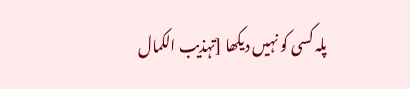پلہ کسی کو نہیں دیکھا [تہذیب الکمال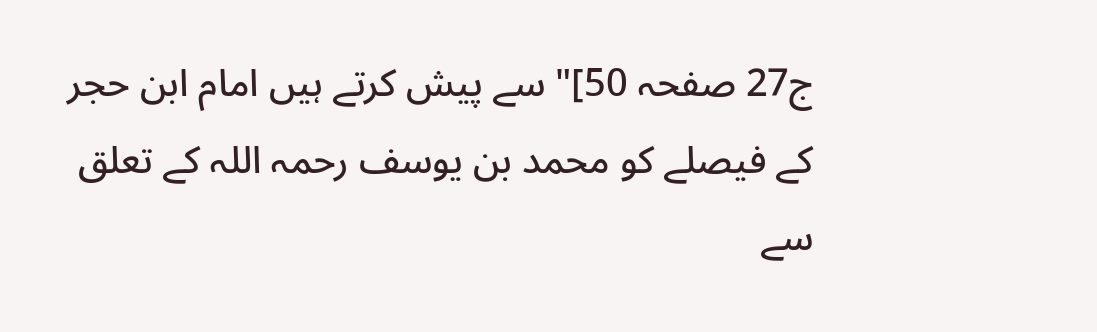ج27 صفحہ 50]" سے پیش کرتے ہیں امام ابن حجر کے فیصلے کو محمد بن یوسف رحمہ اللہ کے تعلق سے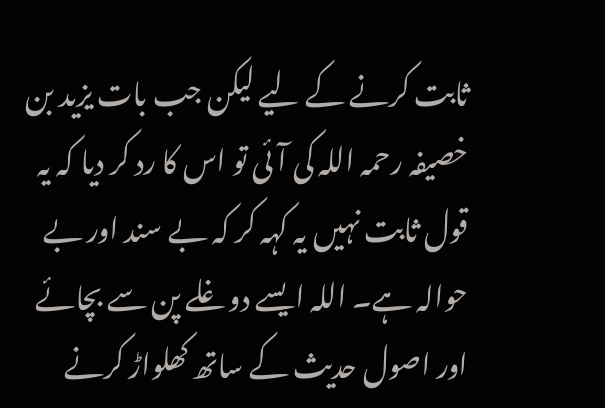ثابت کرنے کے لیے لیکن جب بات یزید بن خصیفہ رحمہ اللہ کی آئی تو اس کا رد کر دیا کہ یہ قول ثابت نہیں یہ کہہ کر کہ بے سند اور بے حوالہ ہے۔ اللہ ایسے دوغلے پن سے بچائے اور اصول حدیث کے ساتھ کھلواڑ کرنے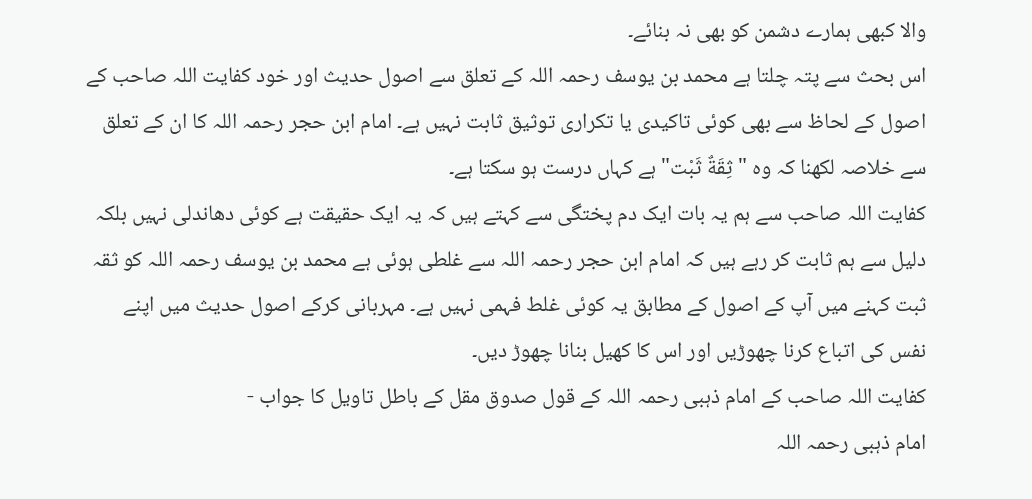والا کبھی ہمارے دشمن کو بھی نہ بنائے۔
اس بحث سے پتہ چلتا ہے محمد بن یوسف رحمہ اللہ کے تعلق سے اصول حدیث اور خود کفایت اللہ صاحب کے اصول کے لحاظ سے بھی کوئی تاکیدی یا تکراری توثیق ثابت نہیں ہے۔ امام ابن حجر رحمہ اللہ کا ان کے تعلق سے خلاصہ لکھنا کہ وہ "ثِقَةٌ ثَبْت" ہے کہاں درست ہو سکتا ہے۔
کفایت اللہ صاحب سے ہم یہ بات ایک دم پختگی سے کہتے ہیں کہ یہ ایک حقیقت ہے کوئی دھاندلی نہیں بلکہ دلیل سے ہم ثابت کر رہے ہیں کہ امام ابن حجر رحمہ اللہ سے غلطی ہوئی ہے محمد بن یوسف رحمہ اللہ کو ثقہ ثبت کہنے میں آپ کے اصول کے مطابق یہ کوئی غلط فہمی نہیں ہے۔ مہربانی کرکے اصول حدیث میں اپنے نفس کی اتباع کرنا چھوڑیں اور اس کا کھیل بنانا چھوڑ دیں۔
کفایت اللہ صاحب کے امام ذہبی رحمہ اللہ کے قول صدوق مقل کے باطل تاویل کا جواب -
امام ذہبی رحمہ اللہ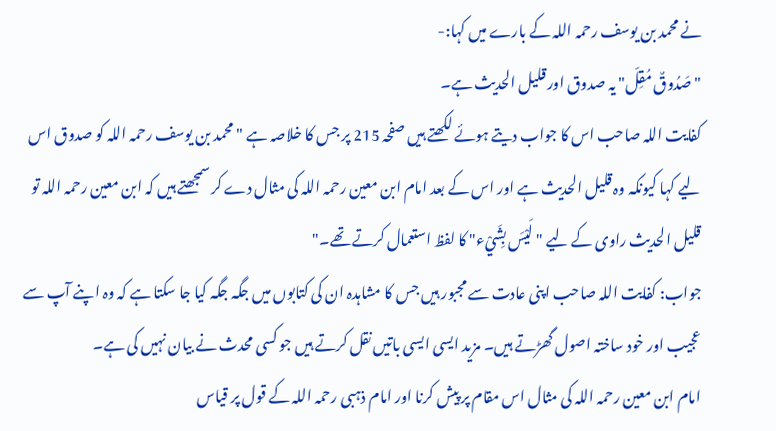نے محمد بن یوسف رحمہ اللہ کے بارے میں کہا:-
"صَدُوقٌ مُقِلّ" یہ صدوق اور قلیل الحدیث ہے۔
کفایت اللہ صاحب اس کا جواب دیتے ہوئے لکھتے ہیں صفحہ 215 پر جس کا خلاصہ ہے "محمد بن یوسف رحمہ اللہ کو صدوق اس لیے کہا کیونکہ وہ قلیل الحدیث ہے اور اس کے بعد امام ابن معین رحمہ اللہ کی مثال دے کر سمجھتے ہیں کہ ابن معین رحمہ اللہ تو قلیل الحدیث راوی کے لیے "لَيْسَ بِشَيْء" کا لفظ استعمال کرتے تھے۔"
جواب: کفایت اللہ صاحب اپنی عادت سے مجبور ہیں جس کا مشاہدہ ان کی کتابوں میں جگہ جگہ کیا جا سکتا ہے کہ وہ اپنے آپ سے عجیب اور خود ساختہ اصول گھڑتے ہیں۔ مزید ایسی ایسی باتیں نقل کرتے ہیں جو کسی محدث نے بیان نہیں کی ہے۔
امام ابن معین رحمہ اللہ کی مثال اس مقام پر پیش کرنا اور امام ذہبی رحمہ اللہ کے قول پر قیاس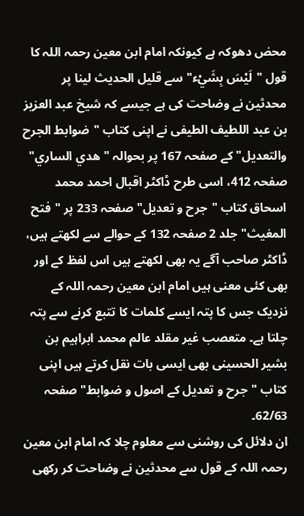محض دھوکہ ہے کیونکہ امام ابن معین رحمہ اللہ کا قول "لَيْسَ بِشَيْء" سے قلیل الحدیث لینا پر محدثین نے وضاحت کی ہے جیسے کہ شیخ عبد العزیز بن عبد اللطیف الطیفی نے اپنی کتاب "ضوابط الجرح والتعديل" کے صفحہ 167 پر بحوالہ "هدي الساري" صفحہ 412، اسی طرح ڈاکٹر اقبال احمد محمد اسحاق کتاب "جرح و تعديل" صفحہ 233 پر "فتح المغیث" جلد 2 صفحہ 132 کے حوالے سے لکھتے ہیں، ڈاکٹر صاحب آگے یہ بھی لکھتے ہیں اس لفظ کے اور بھی کئی معنی ہیں امام ابن معین رحمہ اللہ کے نزدیک جس کا پتہ ایسے کلمات کا تتبع کرنے سے پتہ چلتا ہے۔ متعصب غیر مقلد عالم محمد ابراہیم بن بشیر الحسینی بھی ایسی بات نقل کرتے ہیں اپنی کتاب "جرح و تعديل کے اصول و ضوابط" صفحہ 62/63۔
ان دلائل کی روشنی سے معلوم چلا کہ امام ابن معین رحمہ اللہ کے قول سے محدثین نے وضاحت کر رکھی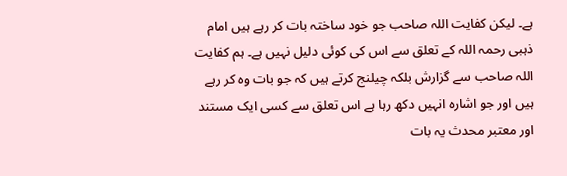ہے۔ لیکن کفایت اللہ صاحب جو خود ساختہ بات کر رہے ہیں امام ذہبی رحمہ اللہ کے تعلق سے اس کی کوئی دلیل نہیں ہے۔ ہم کفایت اللہ صاحب سے گزارش بلکہ چیلنج کرتے ہیں کہ جو بات وہ کر رہے ہیں اور جو اشارہ انہیں دکھ رہا ہے اس تعلق سے کسی ایک مستند اور معتبر محدث یہ بات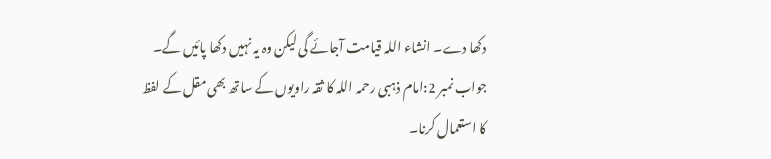دکھا دے۔ انشاء اللہ قیامت آجائے گی لیکن وہ یہ نہیں دکھا پائیں گے۔
جواب نمبر 2:امام ذہبی رحمہ اللہ کا ثقہ راویوں کے ساتھ بھی مقل کے لفظ کا استعمال کرنا۔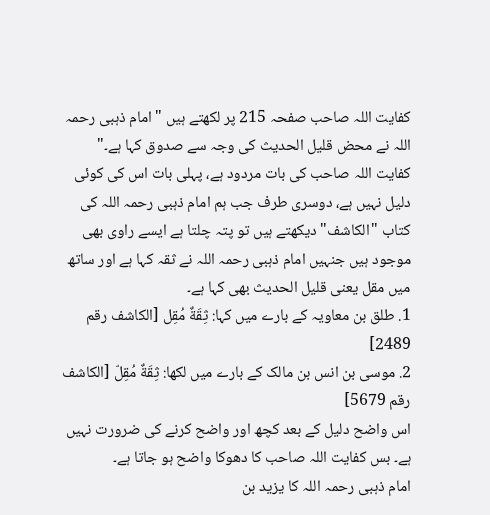کفایت اللہ صاحب صفحہ 215 پر لکھتے ہیں "امام ذہبی رحمہ اللہ نے محض قلیل الحدیث کی وجہ سے صدوق کہا ہے۔"
کفایت اللہ صاحب کی بات مردود ہے، پہلی بات اس کی کوئی دلیل نہیں ہے، دوسری طرف جب ہم امام ذہبی رحمہ اللہ کی کتاب "الکاشف" دیکھتے ہیں تو پتہ چلتا ہے ایسے راوی بھی موجود ہیں جنہیں امام ذہبی رحمہ اللہ نے ثقہ کہا ہے اور ساتھ میں مقل یعنی قلیل الحدیث بھی کہا ہے۔
1. طلق بن معاویہ کے بارے میں کہا: ثِقَةٌ مُقِل [الكاشف رقم 2489]
2. موسی بن انس بن مالک کے بارے میں لکھا: ثِقَةٌ مُقِلّ [الكاشف رقم 5679]
اس واضح دلیل کے بعد کچھ اور واضح کرنے کی ضرورت نہیں ہے۔ بس کفایت اللہ صاحب کا دھوکا واضح ہو جاتا ہے۔
امام ذہبی رحمہ اللہ کا یزید بن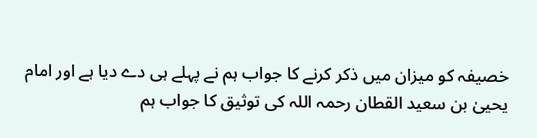خصیفہ کو میزان میں ذکر کرنے کا جواب ہم نے پہلے ہی دے دیا ہے اور امام یحییٰ بن سعید القطان رحمہ اللہ کی توثیق کا جواب ہم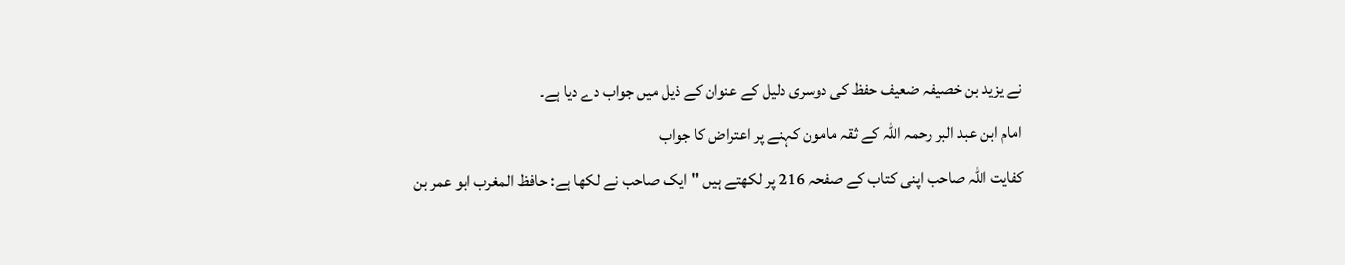نے یزید بن خصیفہ ضعیف حفظ کی دوسری دلیل کے عنوان کے ذیل میں جواب دے دیا ہے۔
امام ابن عبد البر رحمہ اللہ کے ثقہ مامون کہنے پر اعتراض کا جواب
کفایت اللہ صاحب اپنی کتاب کے صفحہ 216 پر لکھتے ہیں "ایک صاحب نے لکھا ہے: حافظ المغرب ابو عمر بن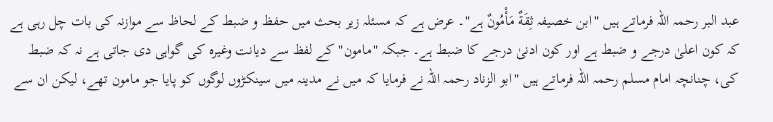عبد البر رحمہ اللہ فرماتے ہیں "ابن خصیفہ ثِقَةٌ مَأْمُونٌ ہے"۔ عرض ہے کہ مسئلہ زیر بحث میں حفظ و ضبط کے لحاظ سے موازنہ کی بات چل رہی ہے کہ کون اعلیٰ درجے و ضبط ہے اور کون ادنیٰ درجے کا ضبط ہے۔ جبکہ "مامون" کے لفظ سے دیانت وغیرہ کی گواہی دی جاتی ہے نہ کہ ضبط کی، چنانچہ امام مسلم رحمہ اللہ فرماتے ہیں "ابو الزناد رحمہ اللہ نے فرمایا کہ میں نے مدینہ میں سینکڑوں لوگوں کو پایا جو مامون تھے، لیکن ان سے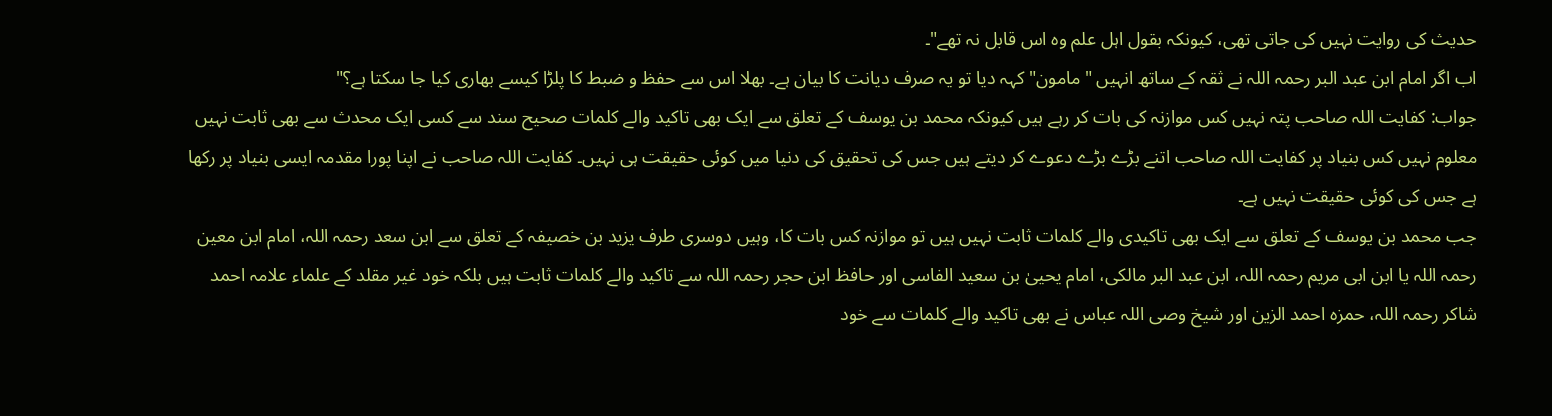حدیث کی روایت نہیں کی جاتی تھی، کیونکہ بقول اہل علم وہ اس قابل نہ تھے"۔
اب اگر امام ابن عبد البر رحمہ اللہ نے ثقہ کے ساتھ انہیں "مامون" کہہ دیا تو یہ صرف دیانت کا بیان ہے۔ بھلا اس سے حفظ و ضبط کا پلڑا کیسے بھاری کیا جا سکتا ہے؟"
جواب: کفایت اللہ صاحب پتہ نہیں کس موازنہ کی بات کر رہے ہیں کیونکہ محمد بن یوسف کے تعلق سے ایک بھی تاکید والے کلمات صحیح سند سے کسی ایک محدث سے بھی ثابت نہیں معلوم نہیں کس بنیاد پر کفایت اللہ صاحب اتنے بڑے بڑے دعوے کر دیتے ہیں جس کی تحقیق کی دنیا میں کوئی حقیقت ہی نہیں۔ کفایت اللہ صاحب نے اپنا پورا مقدمہ ایسی بنیاد پر رکھا ہے جس کی کوئی حقیقت نہیں ہے۔
جب محمد بن یوسف کے تعلق سے ایک بھی تاکیدی والے کلمات ثابت نہیں ہیں تو موازنہ کس بات کا، وہیں دوسری طرف یزید بن خصیفہ کے تعلق سے ابن سعد رحمہ اللہ، امام ابن معین رحمہ اللہ یا ابن ابی مریم رحمہ اللہ، ابن عبد البر مالکی، امام یحییٰ بن سعید الفاسی اور حافظ ابن حجر رحمہ اللہ سے تاکید والے کلمات ثابت ہیں بلکہ خود غیر مقلد کے علماء علامہ احمد شاکر رحمہ اللہ، حمزہ احمد الزین اور شیخ وصی اللہ عباس نے بھی تاکید والے کلمات سے خود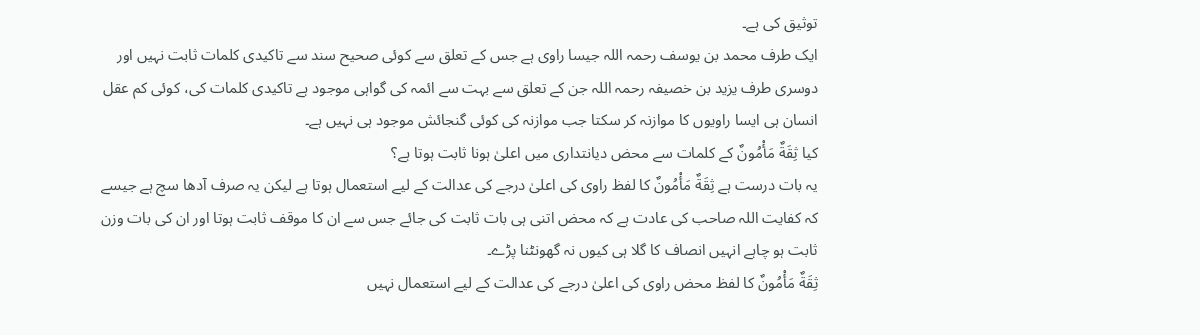توثیق کی ہے۔
ایک طرف محمد بن یوسف رحمہ اللہ جیسا راوی ہے جس کے تعلق سے کوئی صحیح سند سے تاکیدی کلمات ثابت نہیں اور دوسری طرف یزید بن خصیفہ رحمہ اللہ جن کے تعلق سے بہت سے ائمہ کی گواہی موجود ہے تاکیدی کلمات کی، کوئی کم عقل انسان ہی ایسا راویوں کا موازنہ کر سکتا جب موازنہ کی کوئی گنجائش موجود ہی نہیں ہے۔
کیا ثِقَةٌ مَأْمُونٌ کے کلمات سے محض دیانتداری میں اعلیٰ ہونا ثابت ہوتا ہے؟
یہ بات درست ہے ثِقَةٌ مَأْمُونٌ کا لفظ راوی کی اعلیٰ درجے کی عدالت کے لیے استعمال ہوتا ہے لیکن یہ صرف آدھا سچ ہے جیسے کہ کفایت اللہ صاحب کی عادت ہے کہ محض اتنی ہی بات ثابت کی جائے جس سے ان کا موقف ثابت ہوتا اور ان کی بات وزن ثابت ہو چاہے انہیں انصاف کا گلا ہی کیوں نہ گھونٹنا پڑے۔
ثِقَةٌ مَأْمُونٌ کا لفظ محض راوی کی اعلیٰ درجے کی عدالت کے لیے استعمال نہیں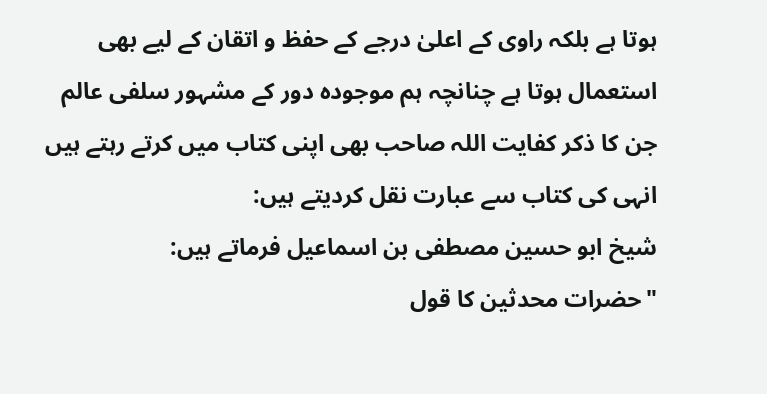ہوتا ہے بلکہ راوی کے اعلیٰ درجے کے حفظ و اتقان کے لیے بھی استعمال ہوتا ہے چنانچہ ہم موجودہ دور کے مشہور سلفی عالم جن کا ذکر کفایت اللہ صاحب بھی اپنی کتاب میں کرتے رہتے ہیں انہی کی کتاب سے عبارت نقل کردیتے ہیں:
شیخ ابو حسین مصطفی بن اسماعیل فرماتے ہیں:
"حضرات محدثین کا قول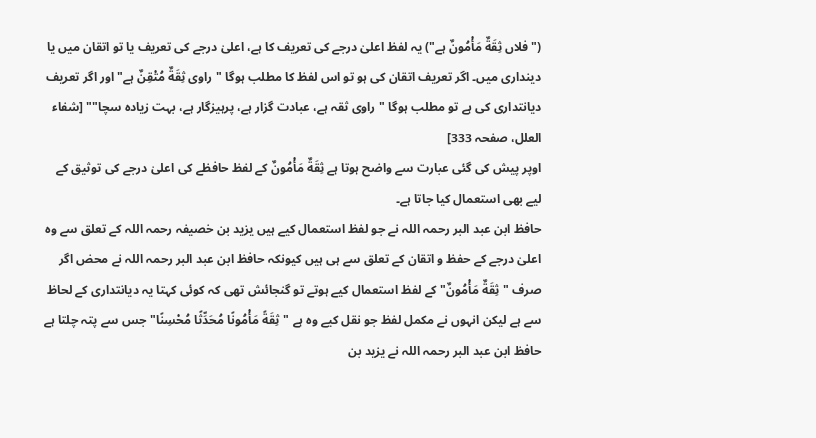("فلاں ثِقَةٌ مَأْمُونٌ ہے") یہ لفظ اعلیٰ درجے کی تعریف کا ہے، اعلیٰ درجے کی تعریف یا تو اتقان میں یا دینداری میں۔ اگر تعریف اتقان کی ہو تو اس لفظ کا مطلب ہوگا "راوی ثِقَةٌ مُتْقِنٌ ہے" اور اگر تعریف دیانتداری کی ہے تو مطلب ہوگا "راوی ثقہ ہے، عبادت گزار ہے، پرہیزگار ہے، بہت زیادہ سچا"" [شفاء العلل، صفحہ 333]
اوپر پیش کی گئی عبارت سے واضح ہوتا ہے ثِقَةٌ مَأْمُونٌ کے لفظ حافظے کی اعلیٰ درجے کی توثیق کے لیے بھی استعمال کیا جاتا ہے۔
حافظ ابن عبد البر رحمہ اللہ نے جو لفظ استعمال کیے ہیں یزید بن خصیفہ رحمہ اللہ کے تعلق سے وہ اعلیٰ درجے کے حفظ و اتقان کے تعلق سے ہی ہیں کیونکہ حافظ ابن عبد البر رحمہ اللہ نے محض اگر صرف "ثِقَةٌ مَأْمُونٌ" کے لفظ استعمال کیے ہوتے تو گنجائش تھی کہ کوئی کہتا یہ دیانتداری کے لحاظ سے ہے لیکن انہوں نے مکمل لفظ جو نقل کیے وہ ہے "ثِقَةً مَأْمُونًا مُحَدِّثًا مُحْسِنًا" جس سے پتہ چلتا ہے حافظ ابن عبد البر رحمہ اللہ نے یزید بن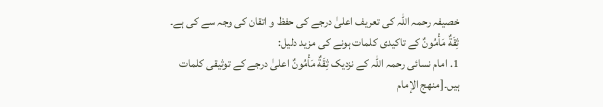خصیفہ رحمہ اللہ کی تعریف اعلیٰ درجے کی حفظ و اتقان کی وجہ سے کی ہے۔
ثِقَةٌ مَأْمُونٌ کے تاکیدی کلمات ہونے کی مزید دلیل:
1. امام نسائی رحمہ اللہ کے نزدیک ثِقَةٌ مَأْمُونٌ اعلیٰ درجے کے توثیقی کلمات ہیں۔[منهج الإمام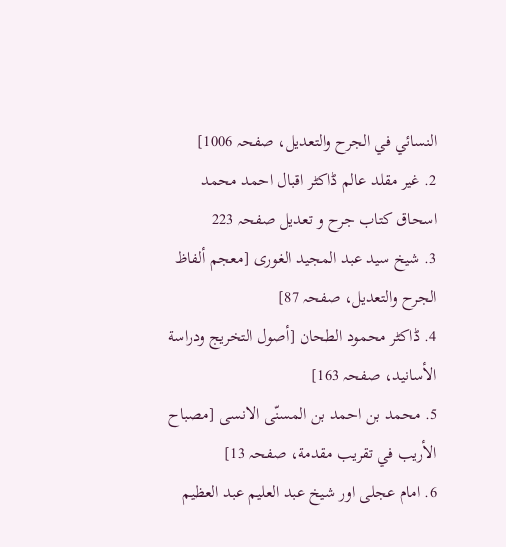النسائي في الجرح والتعديل، صفحہ 1006]
2. غیر مقلد عالم ڈاکٹر اقبال احمد محمد اسحاق کتاب جرح و تعديل صفحہ 223
3. شیخ سید عبد المجید الغوری [معجم ألفاظ الجرح والتعدیل، صفحہ 87]
4. ڈاکٹر محمود الطحان [أصول التخریج ودراسة الأسانید، صفحہ 163]
5. محمد بن احمد بن المسنّی الانسی [مصباح الأريب في تقريب مقدمة، صفحہ 13]
6. امام عجلی اور شیخ عبد العلیم عبد العظیم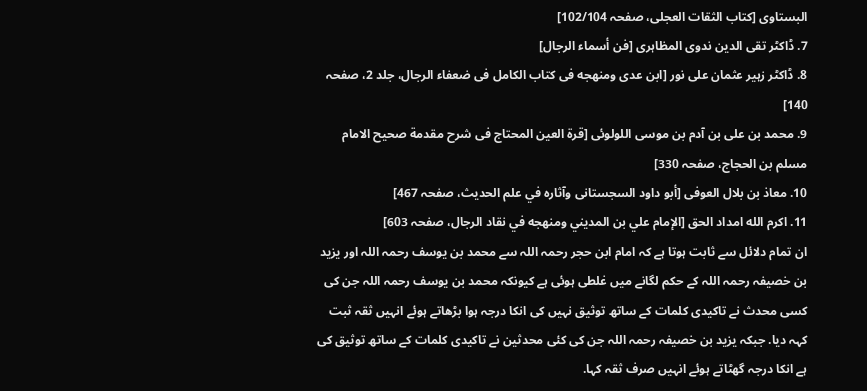البستاوی [کتاب الثقات العجلی، صفحہ 102/104]
7. ڈاکٹر تقی الدین ندوی المظاہری [فن أسماء الرجال]
8. ڈاکٹر زہیر عثمان علی نور [ابن عدی ومنهجه فی کتاب الکامل فی ضعفاء الرجال، جلد 2، صفحہ 140]
9. محمد بن علی بن آدم بن موسی اللولوئی [قرة العين المحتاج فی شرح مقدمة صحیح الامام مسلم بن الحجاج، صفحہ 330]
10. معاذ بن بلال العوفی [أبو داود السجستانی وآثاره في علم الحديث، صفحہ 467]
11. اکرم الله امداد الحق [الإمام علي بن المديني ومنهجه في نقاد الرجال، صفحہ 603]
ان تمام دلائل سے ثابت ہوتا ہے کہ امام ابن حجر رحمہ اللہ سے محمد بن یوسف رحمہ اللہ اور یزید بن خصیفہ رحمہ اللہ کے حکم لگانے میں غلطی ہوئی ہے کیونکہ محمد بن یوسف رحمہ اللہ جن کی کسی محدث نے تاکیدی کلمات کے ساتھ توثیق نہیں کی انکا درجہ ہوا بڑھاتے ہوئے انہیں ثقہ ثبت کہہ دیا. جبکہ یزید بن خصیفہ رحمہ اللہ جن کی کئی محدثین نے تاکیدی کلمات کے ساتھ توثیق کی ہے انکا درجہ گھٹاتے ہوئے انہیں صرف ثقہ کہا.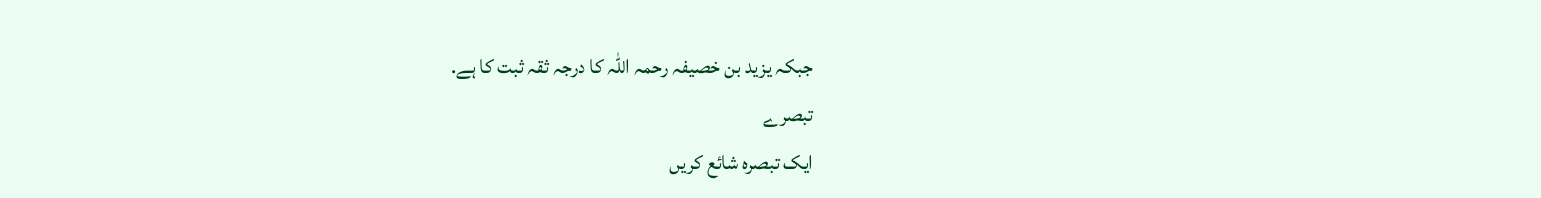جبکہ یزید بن خصیفہ رحمہ اللہ کا درجہ ثقہ ثبت کا ہے.
تبصرے
ایک تبصرہ شائع کریں